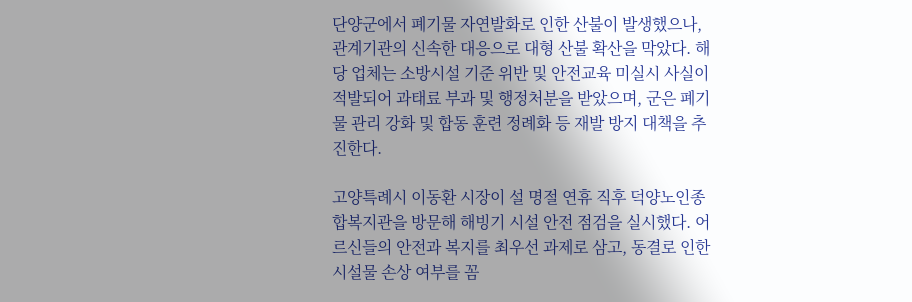단양군에서 폐기물 자연발화로 인한 산불이 발생했으나, 관계기관의 신속한 대응으로 대형 산불 확산을 막았다. 해당 업체는 소방시설 기준 위반 및 안전교육 미실시 사실이 적발되어 과태료 부과 및 행정처분을 받았으며, 군은 폐기물 관리 강화 및 합동 훈련 정례화 등 재발 방지 대책을 추진한다.

고양특례시 이동환 시장이 설 명절 연휴 직후 덕양노인종합복지관을 방문해 해빙기 시설 안전 점검을 실시했다. 어르신들의 안전과 복지를 최우선 과제로 삼고, 동결로 인한 시설물 손상 여부를 꼼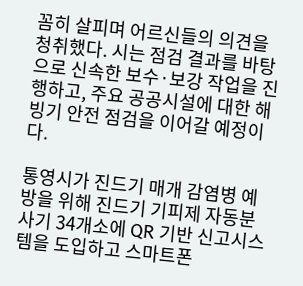꼼히 살피며 어르신들의 의견을 청취했다. 시는 점검 결과를 바탕으로 신속한 보수·보강 작업을 진행하고, 주요 공공시설에 대한 해빙기 안전 점검을 이어갈 예정이다.

통영시가 진드기 매개 감염병 예방을 위해 진드기 기피제 자동분사기 34개소에 QR 기반 신고시스템을 도입하고 스마트폰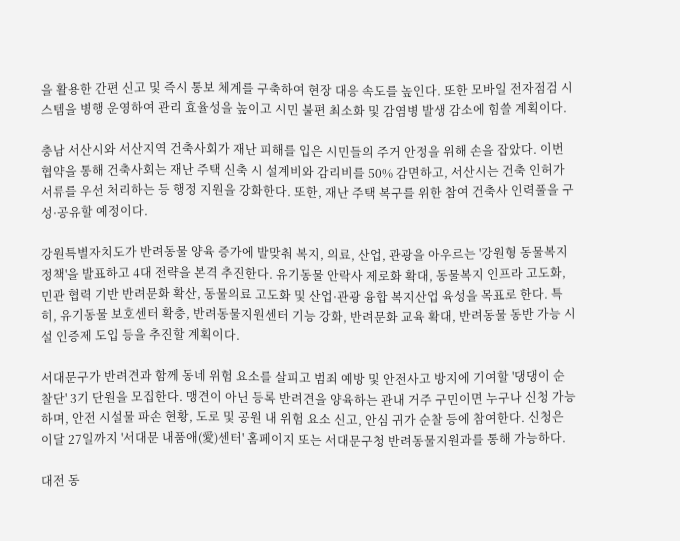을 활용한 간편 신고 및 즉시 통보 체계를 구축하여 현장 대응 속도를 높인다. 또한 모바일 전자점검 시스템을 병행 운영하여 관리 효율성을 높이고 시민 불편 최소화 및 감염병 발생 감소에 힘쓸 계획이다.

충남 서산시와 서산지역 건축사회가 재난 피해를 입은 시민들의 주거 안정을 위해 손을 잡았다. 이번 협약을 통해 건축사회는 재난 주택 신축 시 설계비와 감리비를 50% 감면하고, 서산시는 건축 인허가 서류를 우선 처리하는 등 행정 지원을 강화한다. 또한, 재난 주택 복구를 위한 참여 건축사 인력풀을 구성·공유할 예정이다.

강원특별자치도가 반려동물 양육 증가에 발맞춰 복지, 의료, 산업, 관광을 아우르는 '강원형 동물복지 정책'을 발표하고 4대 전략을 본격 추진한다. 유기동물 안락사 제로화 확대, 동물복지 인프라 고도화, 민관 협력 기반 반려문화 확산, 동물의료 고도화 및 산업·관광 융합 복지산업 육성을 목표로 한다. 특히, 유기동물 보호센터 확충, 반려동물지원센터 기능 강화, 반려문화 교육 확대, 반려동물 동반 가능 시설 인증제 도입 등을 추진할 계획이다.

서대문구가 반려견과 함께 동네 위험 요소를 살피고 범죄 예방 및 안전사고 방지에 기여할 '댕댕이 순찰단' 3기 단원을 모집한다. 맹견이 아닌 등록 반려견을 양육하는 관내 거주 구민이면 누구나 신청 가능하며, 안전 시설물 파손 현황, 도로 및 공원 내 위험 요소 신고, 안심 귀가 순찰 등에 참여한다. 신청은 이달 27일까지 '서대문 내품애(愛)센터' 홈페이지 또는 서대문구청 반려동물지원과를 통해 가능하다.

대전 동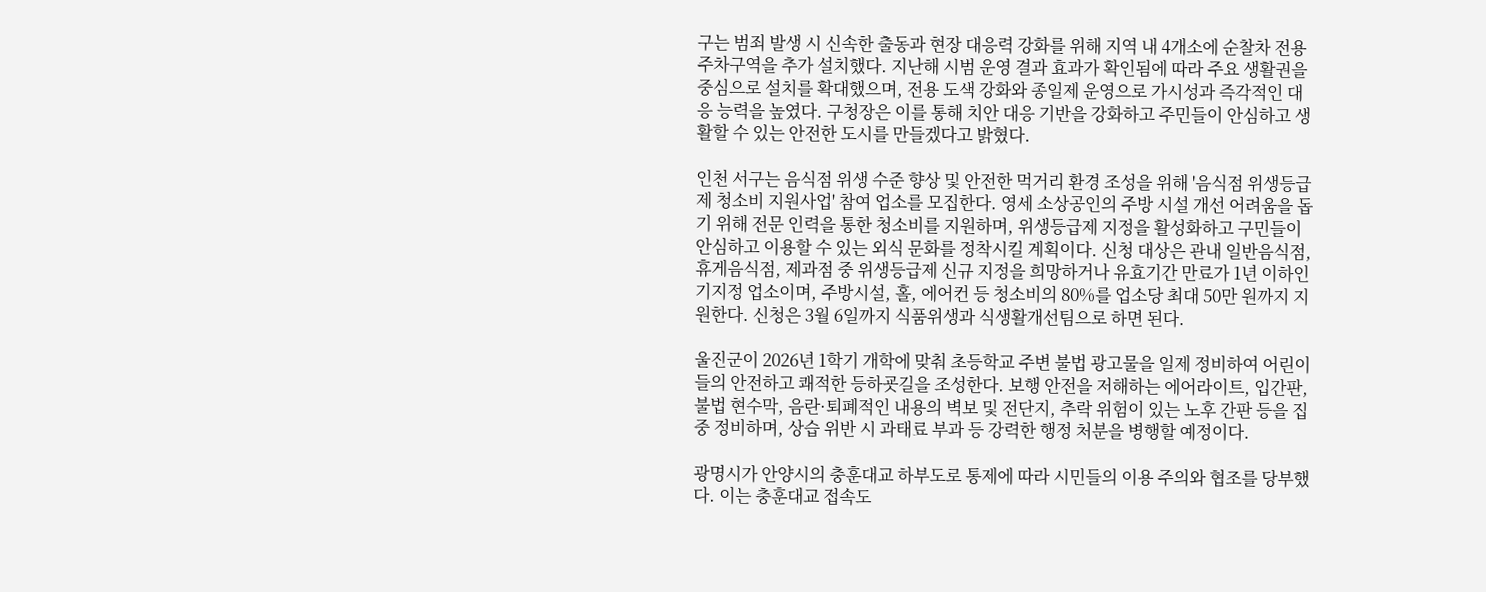구는 범죄 발생 시 신속한 출동과 현장 대응력 강화를 위해 지역 내 4개소에 순찰차 전용 주차구역을 추가 설치했다. 지난해 시범 운영 결과 효과가 확인됨에 따라 주요 생활권을 중심으로 설치를 확대했으며, 전용 도색 강화와 종일제 운영으로 가시성과 즉각적인 대응 능력을 높였다. 구청장은 이를 통해 치안 대응 기반을 강화하고 주민들이 안심하고 생활할 수 있는 안전한 도시를 만들겠다고 밝혔다.

인천 서구는 음식점 위생 수준 향상 및 안전한 먹거리 환경 조성을 위해 '음식점 위생등급제 청소비 지원사업' 참여 업소를 모집한다. 영세 소상공인의 주방 시설 개선 어려움을 돕기 위해 전문 인력을 통한 청소비를 지원하며, 위생등급제 지정을 활성화하고 구민들이 안심하고 이용할 수 있는 외식 문화를 정착시킬 계획이다. 신청 대상은 관내 일반음식점, 휴게음식점, 제과점 중 위생등급제 신규 지정을 희망하거나 유효기간 만료가 1년 이하인 기지정 업소이며, 주방시설, 홀, 에어컨 등 청소비의 80%를 업소당 최대 50만 원까지 지원한다. 신청은 3월 6일까지 식품위생과 식생활개선팀으로 하면 된다.

울진군이 2026년 1학기 개학에 맞춰 초등학교 주변 불법 광고물을 일제 정비하여 어린이들의 안전하고 쾌적한 등하굣길을 조성한다. 보행 안전을 저해하는 에어라이트, 입간판, 불법 현수막, 음란·퇴폐적인 내용의 벽보 및 전단지, 추락 위험이 있는 노후 간판 등을 집중 정비하며, 상습 위반 시 과태료 부과 등 강력한 행정 처분을 병행할 예정이다.

광명시가 안양시의 충훈대교 하부도로 통제에 따라 시민들의 이용 주의와 협조를 당부했다. 이는 충훈대교 접속도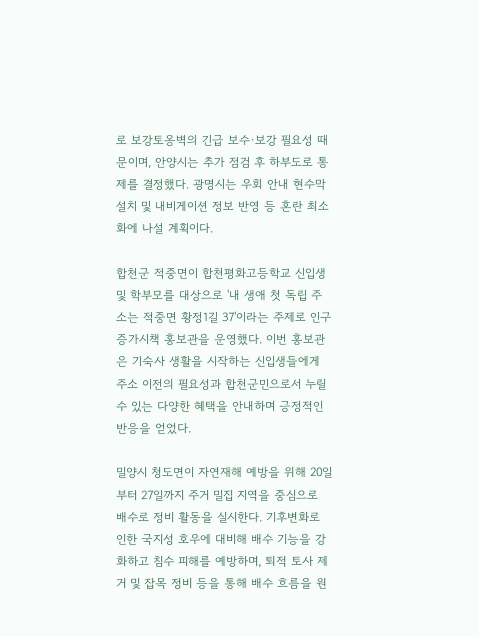로 보강토옹벽의 긴급 보수·보강 필요성 때문이며, 안양시는 추가 점검 후 하부도로 통제를 결정했다. 광명시는 우회 안내 현수막 설치 및 내비게이션 정보 반영 등 혼란 최소화에 나설 계획이다.

합천군 적중면이 합천평화고등학교 신입생 및 학부모를 대상으로 '내 생애 첫 독립 주소는 적중면 황정1길 37'이라는 주제로 인구증가시책 홍보관을 운영했다. 이번 홍보관은 기숙사 생활을 시작하는 신입생들에게 주소 이전의 필요성과 합천군민으로서 누릴 수 있는 다양한 혜택을 안내하며 긍정적인 반응을 얻었다.

밀양시 청도면이 자연재해 예방을 위해 20일부터 27일까지 주거 밀집 지역을 중심으로 배수로 정비 활동을 실시한다. 기후변화로 인한 국지성 호우에 대비해 배수 기능을 강화하고 침수 피해를 예방하며, 퇴적 토사 제거 및 잡목 정비 등을 통해 배수 흐름을 원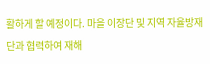활하게 할 예정이다. 마을 이장단 및 지역 자율방재단과 협력하여 재해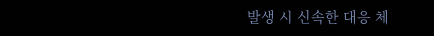발생 시 신속한 대응 체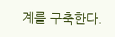계를 구축한다.